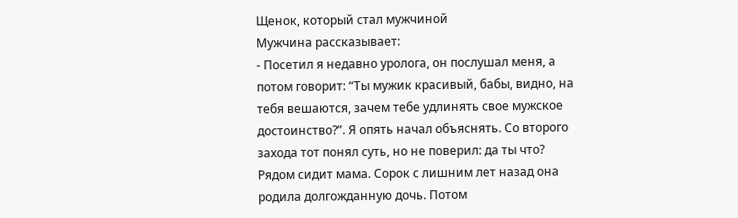Щенок, который стал мужчиной
Мужчина рассказывает:
- Посетил я недавно уролога, он послушал меня, а потом говорит: “Ты мужик красивый, бабы, видно, на тебя вешаются, зачем тебе удлинять свое мужское достоинство?”. Я опять начал объяснять. Со второго захода тот понял суть, но не поверил: да ты что?
Рядом сидит мама. Сорок с лишним лет назад она родила долгожданную дочь. Потом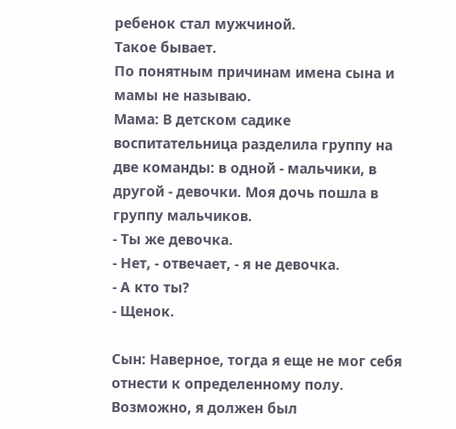ребенок стал мужчиной.
Такое бывает.
По понятным причинам имена сына и мамы не называю.
Мама: В детском садике воспитательница разделила группу на две команды: в одной - мальчики, в другой - девочки. Моя дочь пошла в группу мальчиков.
- Ты же девочка.
- Нет, - отвечает, - я не девочка.
- А кто ты?
- Щенок.

Сын: Наверное, тогда я еще не мог себя отнести к определенному полу. Возможно, я должен был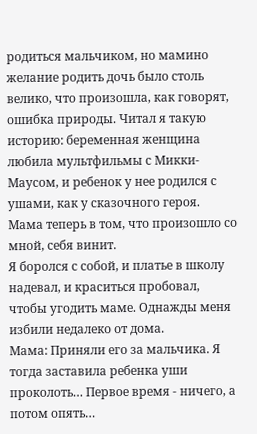родиться мальчиком, но мамино желание родить дочь было столь велико, что произошла, как говорят, ошибка природы. Читал я такую историю: беременная женщина любила мультфильмы с Микки-Маусом, и ребенок у нее родился с ушами, как у сказочного героя. Мама теперь в том, что произошло со мной, себя винит.
Я боролся с собой, и платье в школу надевал, и краситься пробовал, чтобы угодить маме. Однажды меня избили недалеко от дома.
Мама: Приняли его за мальчика. Я тогда заставила ребенка уши проколоть… Первое время - ничего, а потом опять…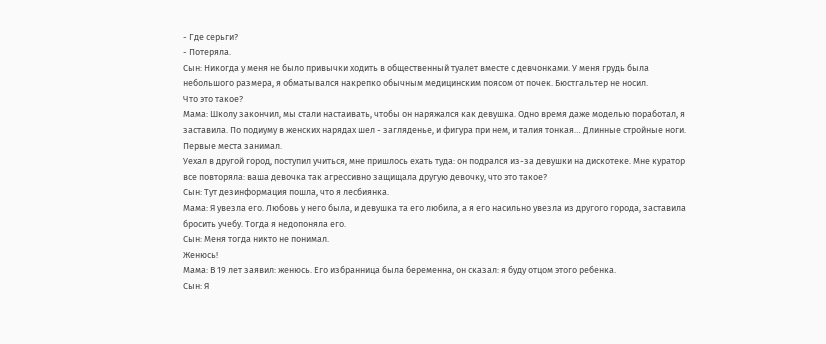- Где серьги?
- Потеряла.
Сын: Никогда у меня не было привычки ходить в общественный туалет вместе с девчонками. У меня грудь была небольшого размера, я обматывался накрепко обычным медицинским поясом от почек. Бюстгальтер не носил.
Что это такое?
Мама: Школу закончил, мы стали настаивать, чтобы он наряжался как девушка. Одно время даже моделью поработал, я заставила. По подиуму в женских нарядах шел - загляденье, и фигура при нем, и талия тонкая… Длинные стройные ноги. Первые места занимал.
Уехал в другой город, поступил учиться, мне пришлось ехать туда: он подрался из-за девушки на дискотеке. Мне куратор все повторяла: ваша девочка так агрессивно защищала другую девочку, что это такое?
Сын: Тут дезинформация пошла, что я лесбиянка.
Мама: Я увезла его. Любовь у него была, и девушка та его любила, а я его насильно увезла из другого города, заставила бросить учебу. Тогда я недопоняла его.
Сын: Меня тогда никто не понимал.
Женюсь!
Мама: В 19 лет заявил: женюсь. Его избранница была беременна, он сказал: я буду отцом этого ребенка.
Сын: Я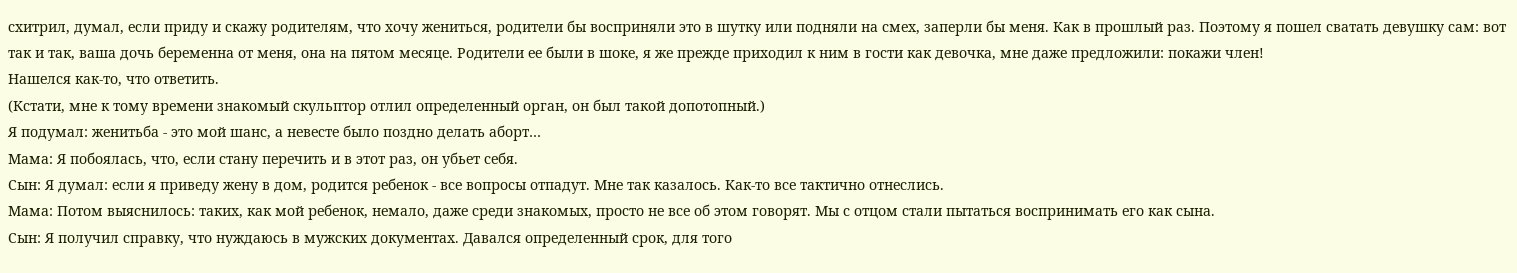схитрил, думал, если приду и скажу родителям, что хочу жениться, родители бы восприняли это в шутку или подняли на смех, заперли бы меня. Как в прошлый раз. Поэтому я пошел сватать девушку сам: вот так и так, ваша дочь беременна от меня, она на пятом месяце. Родители ее были в шоке, я же прежде приходил к ним в гости как девочка, мне даже предложили: покажи член!
Нашелся как-то, что ответить.
(Кстати, мне к тому времени знакомый скульптор отлил определенный орган, он был такой допотопный.)
Я подумал: женитьба - это мой шанс, а невесте было поздно делать аборт…
Мама: Я побоялась, что, если стану перечить и в этот раз, он убьет себя.
Сын: Я думал: если я приведу жену в дом, родится ребенок - все вопросы отпадут. Мне так казалось. Как-то все тактично отнеслись.
Мама: Потом выяснилось: таких, как мой ребенок, немало, даже среди знакомых, просто не все об этом говорят. Мы с отцом стали пытаться воспринимать его как сына.
Сын: Я получил справку, что нуждаюсь в мужских документах. Давался определенный срок, для того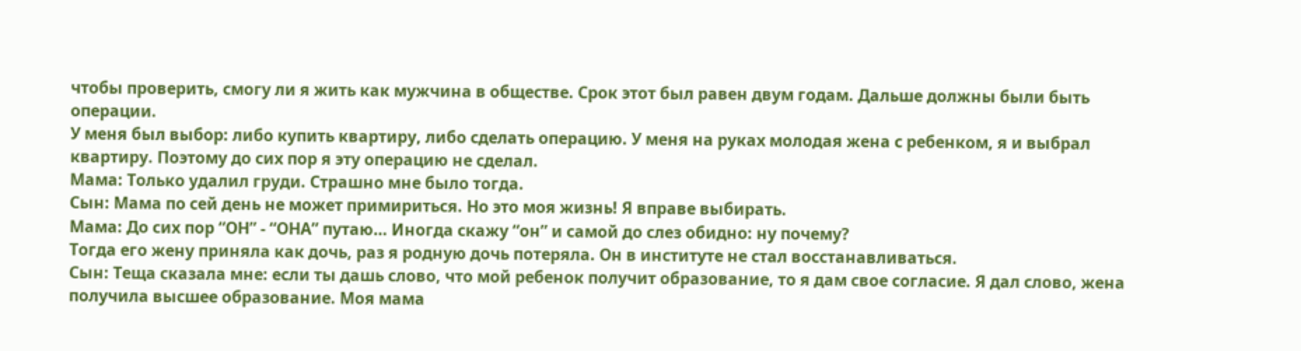чтобы проверить, смогу ли я жить как мужчина в обществе. Срок этот был равен двум годам. Дальше должны были быть операции.
У меня был выбор: либо купить квартиру, либо сделать операцию. У меня на руках молодая жена с ребенком, я и выбрал квартиру. Поэтому до сих пор я эту операцию не сделал.
Мама: Только удалил груди. Страшно мне было тогда.
Сын: Мама по сей день не может примириться. Но это моя жизнь! Я вправе выбирать.
Мама: До сих пор “ОН” - “ОНА” путаю… Иногда скажу “он” и самой до слез обидно: ну почему?
Тогда его жену приняла как дочь, раз я родную дочь потеряла. Он в институте не стал восстанавливаться.
Сын: Теща сказала мне: если ты дашь слово, что мой ребенок получит образование, то я дам свое согласие. Я дал слово, жена получила высшее образование. Моя мама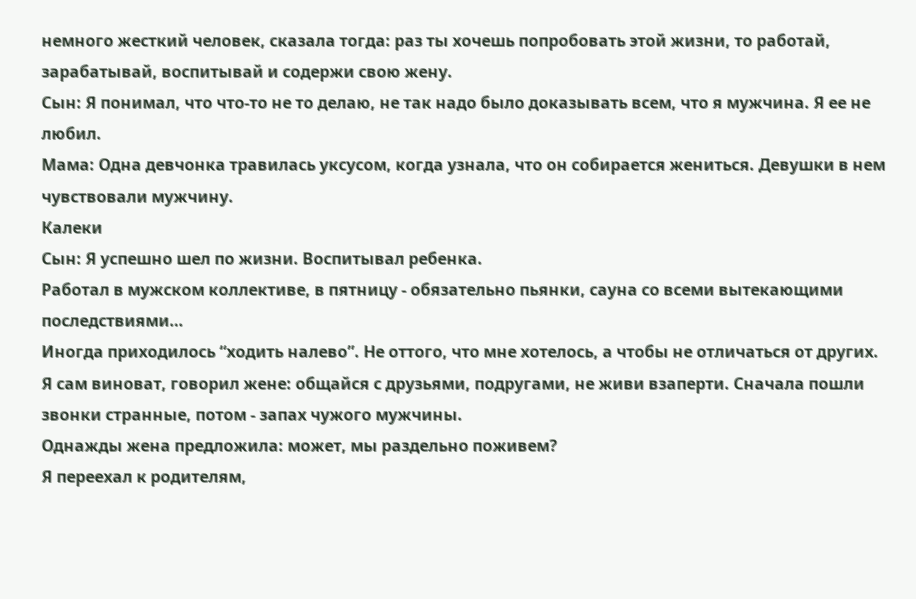немного жесткий человек, сказала тогда: раз ты хочешь попробовать этой жизни, то работай, зарабатывай, воспитывай и содержи свою жену.
Сын: Я понимал, что что-то не то делаю, не так надо было доказывать всем, что я мужчина. Я ее не любил.
Мама: Одна девчонка травилась уксусом, когда узнала, что он собирается жениться. Девушки в нем чувствовали мужчину.
Калеки
Сын: Я успешно шел по жизни. Воспитывал ребенка.
Работал в мужском коллективе, в пятницу - обязательно пьянки, сауна со всеми вытекающими последствиями…
Иногда приходилось “ходить налево”. Не оттого, что мне хотелось, а чтобы не отличаться от других.
Я сам виноват, говорил жене: общайся с друзьями, подругами, не живи взаперти. Сначала пошли звонки странные, потом - запах чужого мужчины.
Однажды жена предложила: может, мы раздельно поживем?
Я переехал к родителям,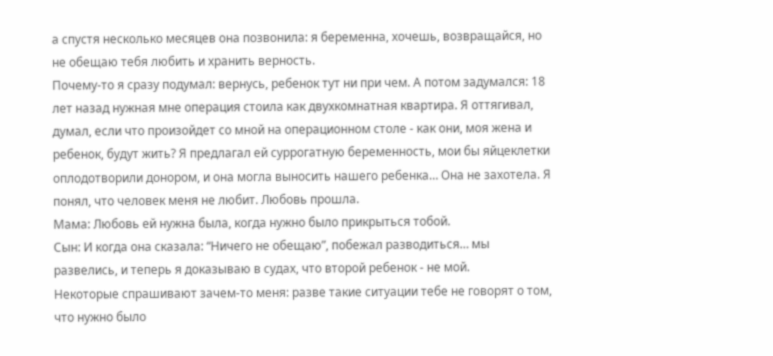а спустя несколько месяцев она позвонила: я беременна, хочешь, возвращайся, но не обещаю тебя любить и хранить верность.
Почему-то я сразу подумал: вернусь, ребенок тут ни при чем. А потом задумался: 18 лет назад нужная мне операция стоила как двухкомнатная квартира. Я оттягивал, думал, если что произойдет со мной на операционном столе - как они, моя жена и ребенок, будут жить? Я предлагал ей суррогатную беременность, мои бы яйцеклетки оплодотворили донором, и она могла выносить нашего ребенка… Она не захотела. Я понял, что человек меня не любит. Любовь прошла.
Мама: Любовь ей нужна была, когда нужно было прикрыться тобой.
Сын: И когда она сказала: “Ничего не обещаю”, побежал разводиться… мы развелись, и теперь я доказываю в судах, что второй ребенок - не мой.
Некоторые спрашивают зачем-то меня: разве такие ситуации тебе не говорят о том, что нужно было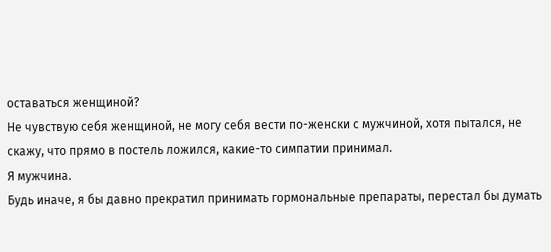оставаться женщиной?
Не чувствую себя женщиной, не могу себя вести по-женски с мужчиной, хотя пытался, не скажу, что прямо в постель ложился, какие-то симпатии принимал.
Я мужчина.
Будь иначе, я бы давно прекратил принимать гормональные препараты, перестал бы думать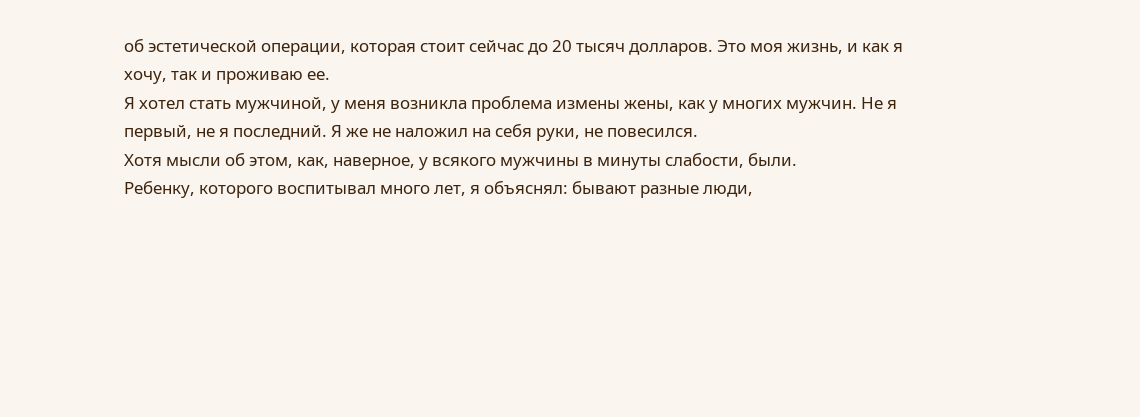об эстетической операции, которая стоит сейчас до 20 тысяч долларов. Это моя жизнь, и как я хочу, так и проживаю ее.
Я хотел стать мужчиной, у меня возникла проблема измены жены, как у многих мужчин. Не я первый, не я последний. Я же не наложил на себя руки, не повесился.
Хотя мысли об этом, как, наверное, у всякого мужчины в минуты слабости, были.
Ребенку, которого воспитывал много лет, я объяснял: бывают разные люди,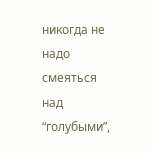никогда не надо смеяться над “голубыми”,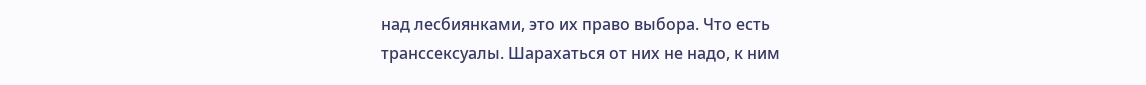над лесбиянками, это их право выбора. Что есть транссексуалы. Шарахаться от них не надо, к ним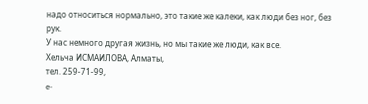надо относиться нормально, это такие же калеки, как люди без ног, без рук.
У нас немного другая жизнь, но мы такие же люди, как все.
Хельча ИСМАИЛОВА, Алматы,
тел. 259-71-99,
e-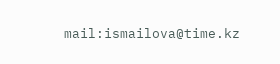mail:ismailova@time.kz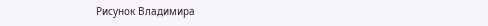Рисунок Владимира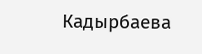Кадырбаева